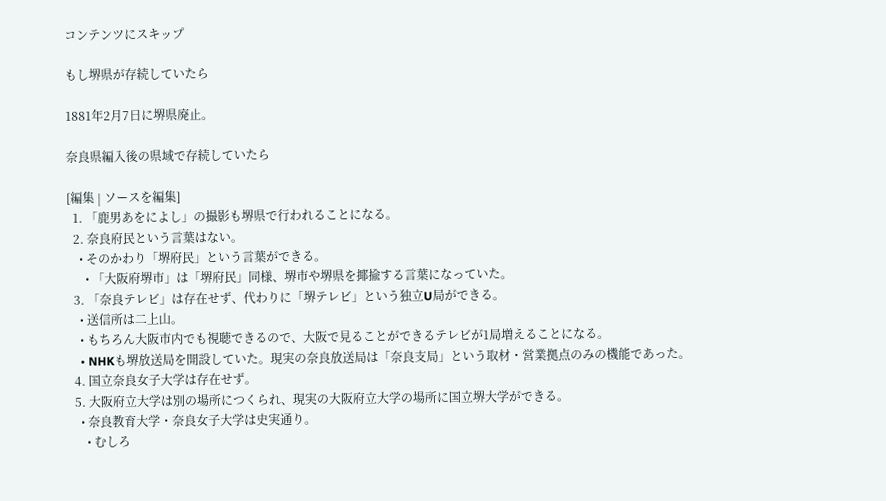コンテンツにスキップ

もし堺県が存続していたら

1881年2月7日に堺県廃止。

奈良県編入後の県域で存続していたら

[編集 | ソースを編集]
  1. 「鹿男あをによし」の撮影も堺県で行われることになる。
  2. 奈良府民という言葉はない。
    • そのかわり「堺府民」という言葉ができる。
      • 「大阪府堺市」は「堺府民」同様、堺市や堺県を揶揄する言葉になっていた。
  3. 「奈良テレビ」は存在せず、代わりに「堺テレビ」という独立U局ができる。
    • 送信所は二上山。
    • もちろん大阪市内でも視聴できるので、大阪で見ることができるテレビが1局増えることになる。
    • NHKも堺放送局を開設していた。現実の奈良放送局は「奈良支局」という取材・営業拠点のみの機能であった。
  4. 国立奈良女子大学は存在せず。
  5. 大阪府立大学は別の場所につくられ、現実の大阪府立大学の場所に国立堺大学ができる。
    • 奈良教育大学・奈良女子大学は史実通り。
      • むしろ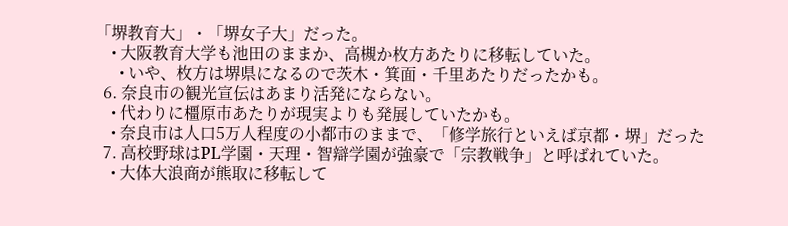「堺教育大」・「堺女子大」だった。
    • 大阪教育大学も池田のままか、高槻か枚方あたりに移転していた。
      • いや、枚方は堺県になるので茨木・箕面・千里あたりだったかも。
  6. 奈良市の観光宣伝はあまり活発にならない。
    • 代わりに橿原市あたりが現実よりも発展していたかも。
    • 奈良市は人口5万人程度の小都市のままで、「修学旅行といえば京都・堺」だった
  7. 高校野球はPL学園・天理・智辯学園が強豪で「宗教戦争」と呼ばれていた。
    • 大体大浪商が熊取に移転して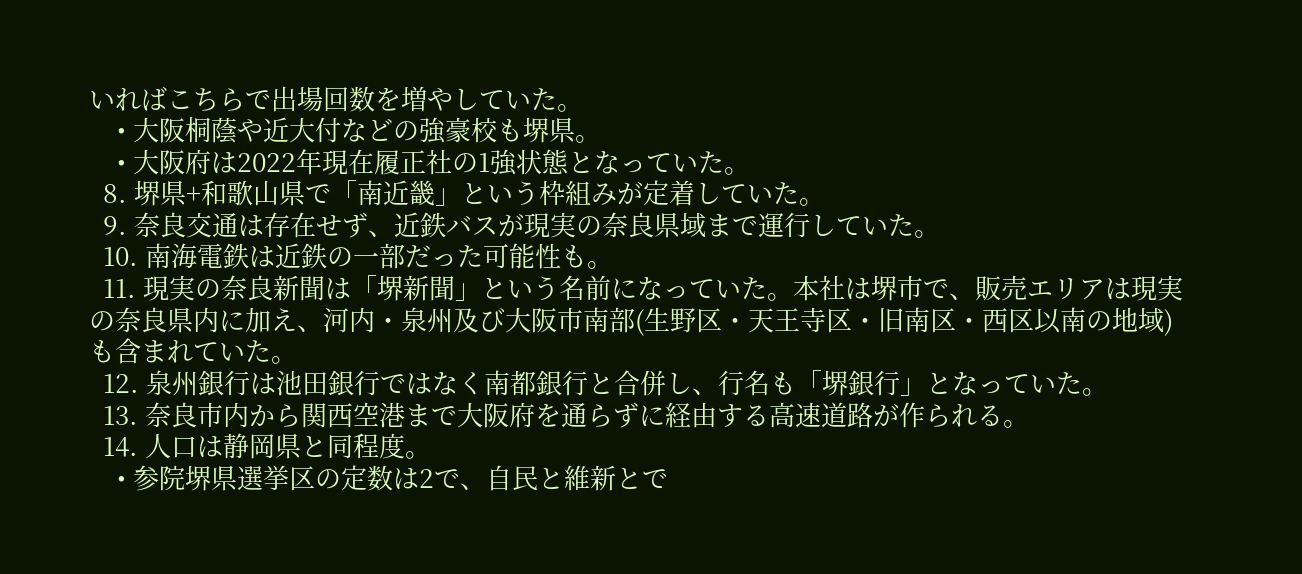いればこちらで出場回数を増やしていた。
    • 大阪桐蔭や近大付などの強豪校も堺県。
    • 大阪府は2022年現在履正社の1強状態となっていた。
  8. 堺県+和歌山県で「南近畿」という枠組みが定着していた。
  9. 奈良交通は存在せず、近鉄バスが現実の奈良県域まで運行していた。
  10. 南海電鉄は近鉄の一部だった可能性も。
  11. 現実の奈良新聞は「堺新聞」という名前になっていた。本社は堺市で、販売エリアは現実の奈良県内に加え、河内・泉州及び大阪市南部(生野区・天王寺区・旧南区・西区以南の地域)も含まれていた。
  12. 泉州銀行は池田銀行ではなく南都銀行と合併し、行名も「堺銀行」となっていた。
  13. 奈良市内から関西空港まで大阪府を通らずに経由する高速道路が作られる。
  14. 人口は静岡県と同程度。
    • 参院堺県選挙区の定数は2で、自民と維新とで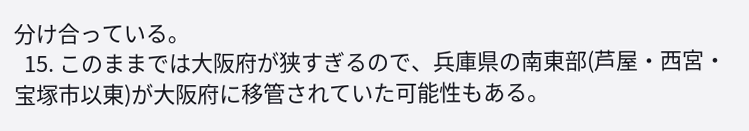分け合っている。
  15. このままでは大阪府が狭すぎるので、兵庫県の南東部(芦屋・西宮・宝塚市以東)が大阪府に移管されていた可能性もある。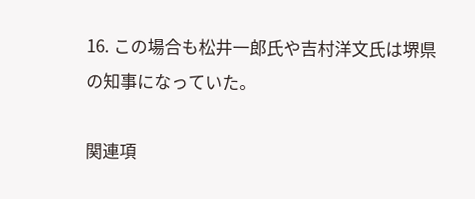16. この場合も松井一郎氏や吉村洋文氏は堺県の知事になっていた。

関連項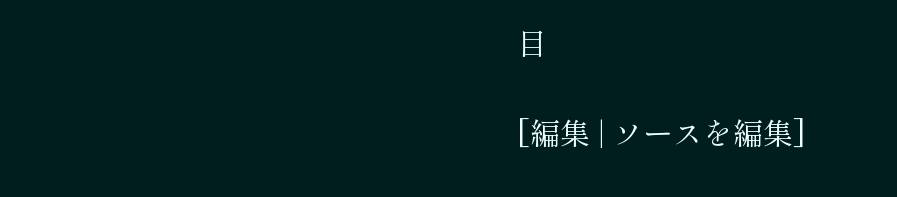目

[編集 | ソースを編集]